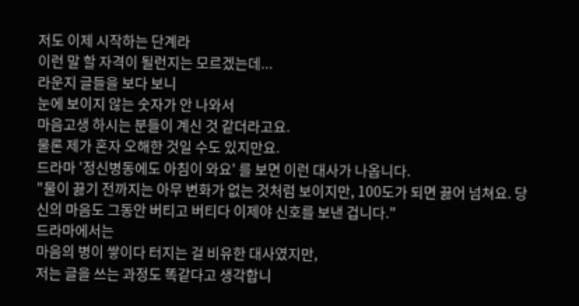저도 이제 시작하는 단계라
이런 말 할 자격이 될런지는 모르겠는데...
라운지 글들을 보다 보니
눈에 보이지 않는 숫자가 안 나와서
마음고생 하시는 분들이 계신 것 같더라고요.
물론 제가 혼자 오해한 것일 수도 있지만요.
드라마 '정신병동에도 아침이 와요' 를 보면 이런 대사가 나옵니다.
"물이 끓기 전까지는 아무 변화가 없는 것처럼 보이지만, 100도가 되면 끓어 넘쳐요. 당신의 마음도 그동안 버티고 버티다 이제야 신호를 보낸 겁니다."
드라마에서는
마음의 병이 쌓이다 터지는 걸 비유한 대사였지만,
저는 글을 쓰는 과정도 똑같다고 생각합니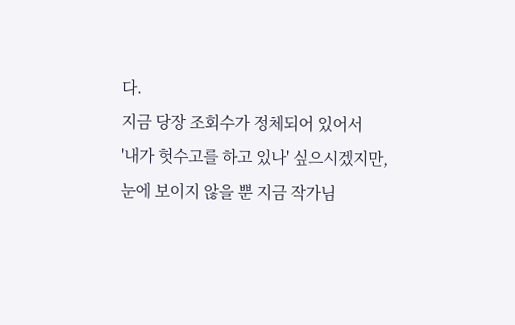다.
지금 당장 조회수가 정체되어 있어서
'내가 헛수고를 하고 있나' 싶으시겠지만,
눈에 보이지 않을 뿐 지금 작가님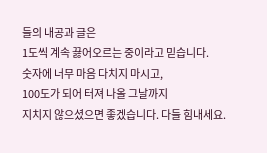들의 내공과 글은
1도씩 계속 끓어오르는 중이라고 믿습니다.
숫자에 너무 마음 다치지 마시고,
100도가 되어 터져 나올 그날까지
지치지 않으셨으면 좋겠습니다. 다들 힘내세요.